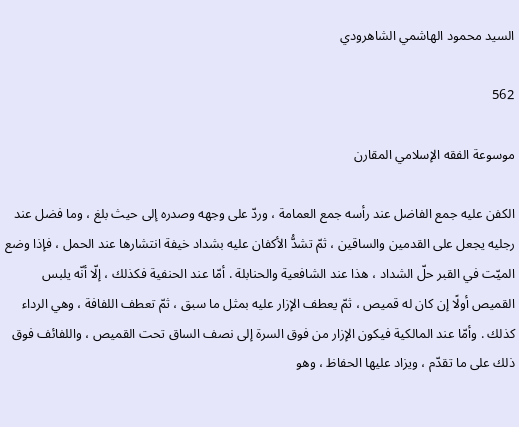السيد محمود الهاشمي الشاهرودي

562

موسوعة الفقه الإسلامي المقارن

الكفن عليه جمع الفاضل عند رأسه جمع العمامة ، وردّ على وجهه وصدره إلى حيث بلغ ، وما فضل عند رجليه يجعل على القدمين والساقين ، ثمّ تشدُّ الأكفان عليه بشداد خيفة انتشارها عند الحمل ، فإذا وضع الميّت في القبر حلّ الشداد ، هذا عند الشافعية والحنابلة . أمّا عند الحنفية فكذلك ، إلّا أنّه يلبس القميص أولًا إن كان له قميص ، ثمّ يعطف الإزار عليه بمثل ما سبق ، ثمّ تعطف اللفافة ، وهي الرداء كذلك . وأمّا عند المالكية فيكون الإزار من فوق السرة إلى نصف الساق تحت القميص ، واللفائف فوق ذلك على ما تقدّم ، ويزاد عليها الحفاظ ، وهو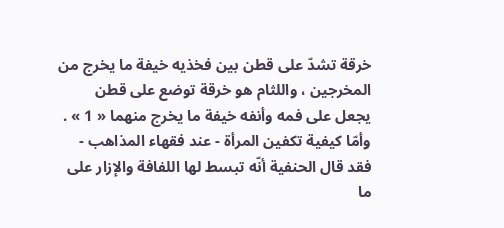خرقة تشدّ على قطن بين فخذيه خيفة ما يخرج من المخرجين ، واللثام هو خرقة توضع على قطن يجعل على فمه وأنفه خيفة ما يخرج منهما « 1 » . وأمّا كيفية تكفين المرأة - عند فقهاء المذاهب - فقد قال الحنفية أنّه تبسط لها اللفافة والإزار على ما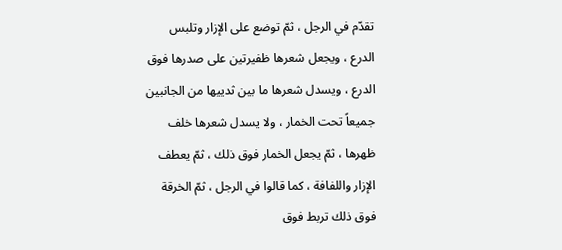تقدّم في الرجل ، ثمّ توضع على الإزار وتلبس الدرع ، ويجعل شعرها ظفيرتين على صدرها فوق الدرع ، ويسدل شعرها ما بين ثدييها من الجانبين جميعاً تحت الخمار ، ولا يسدل شعرها خلف ظهرها ، ثمّ يجعل الخمار فوق ذلك ، ثمّ يعطف الإزار واللفافة ، كما قالوا في الرجل ، ثمّ الخرقة فوق ذلك تربط فوق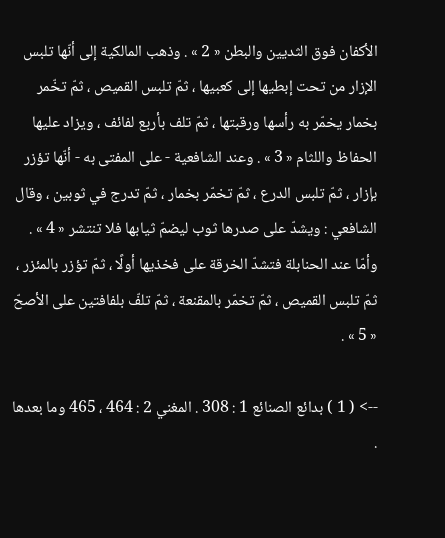الأكفان فوق الثديين والبطن « 2 » . وذهب المالكية إلى أنّها تلبس الإزار من تحت إبطيها إلى كعبيها ، ثمّ تلبس القميص ، ثمّ تخّمر بخمار يخمّر به رأسها ورقبتها ، ثمّ تلف بأربع لفائف ، ويزاد عليها الحفاظ واللثام « 3 » . وعند الشافعية - على المفتى به - أنّها تؤزر بإزار ، ثمّ تلبس الدرع ، ثمّ تخمّر بخمار ، ثمّ تدرج في ثوبين ، وقال الشافعي : ويشدّ على صدرها ثوب ليضمّ ثيابها فلا تنتشر « 4 » . وأمّا عند الحنابلة فتشدّ الخرقة على فخذيها أولًا ، ثمّ تؤزر بالمئزر ، ثمّ تلبس القميص ، ثمّ تخمّر بالمقنعة ، ثمّ تلفّ بلفافتين على الأصحّ « 5 » .

--> ( 1 ) بدائع الصنائع 1 : 308 . المغني 2 : 464 ، 465 وما بعدها .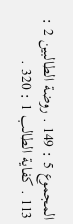المجموع 5 : 149 . روضة الطالبين 2 : 113 . كفاية الطالب 1 : 320 .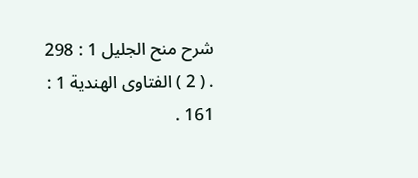شرح منح الجليل 1 : 298 . ( 2 ) الفتاوى الهندية 1 : 161 .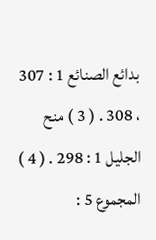بدائع الصنائع 1 : 307 ، 308 . ( 3 ) منح الجليل 1 : 298 . ( 4 ) المجموع 5 :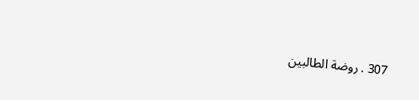307 . روضة الطالبين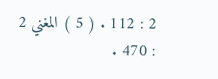2 : 112 . ( 5 ) المغني 2 : 470 .